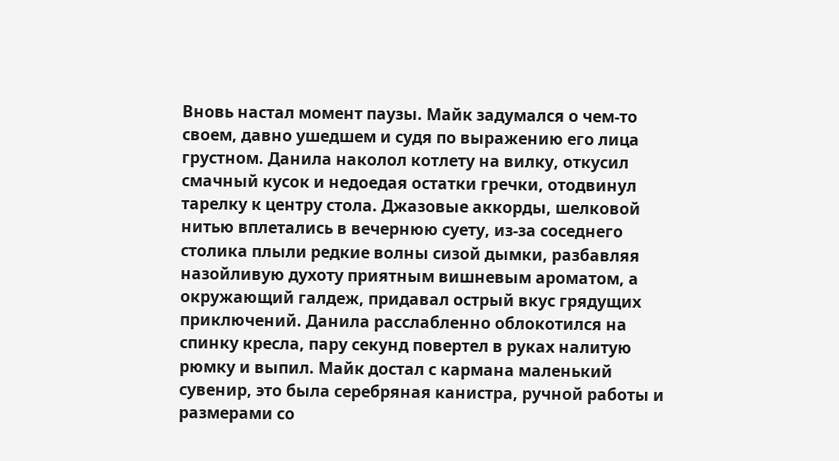Вновь настал момент паузы. Майк задумался о чем-то своем, давно ушедшем и судя по выражению его лица грустном. Данила наколол котлету на вилку, откусил смачный кусок и недоедая остатки гречки, отодвинул тарелку к центру стола. Джазовые аккорды, шелковой нитью вплетались в вечернюю суету, из-за соседнего столика плыли редкие волны сизой дымки, разбавляя назойливую духоту приятным вишневым ароматом, а окружающий галдеж, придавал острый вкус грядущих приключений. Данила расслабленно облокотился на спинку кресла, пару секунд повертел в руках налитую рюмку и выпил. Майк достал с кармана маленький сувенир, это была серебряная канистра, ручной работы и размерами со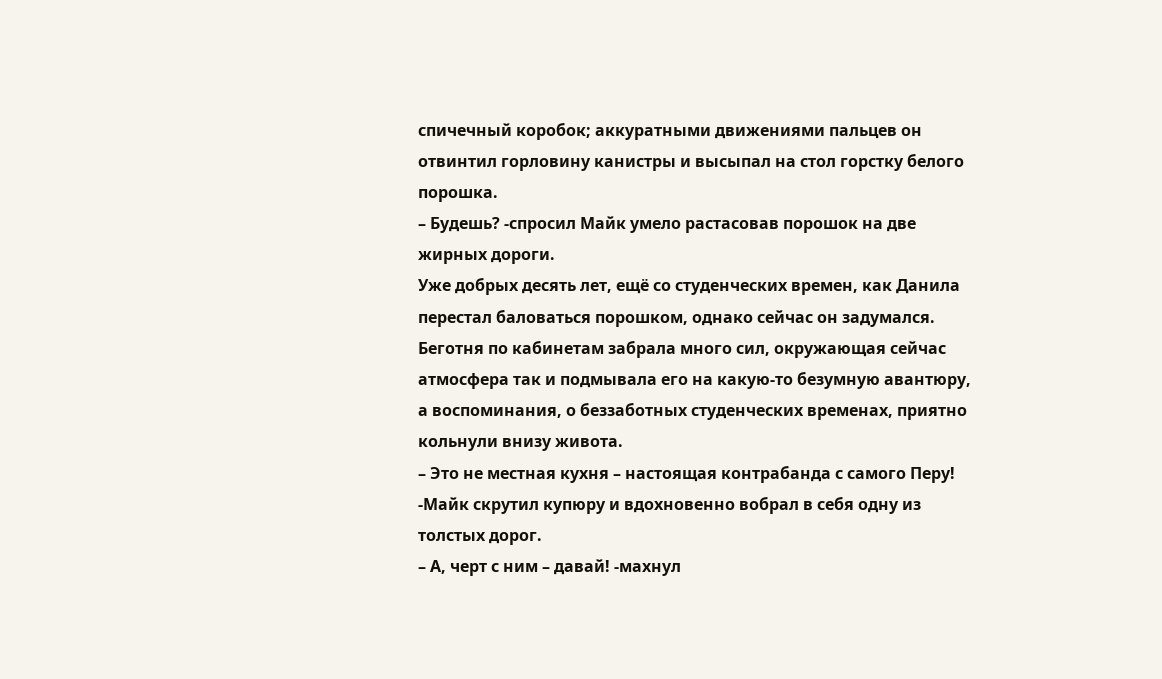спичечный коробок; аккуратными движениями пальцев он отвинтил горловину канистры и высыпал на стол горстку белого порошка.
– Будешь? -спросил Майк умело растасовав порошок на две жирных дороги.
Уже добрых десять лет, ещё со студенческих времен, как Данила перестал баловаться порошком, однако сейчас он задумался. Беготня по кабинетам забрала много сил, окружающая сейчас атмосфера так и подмывала его на какую-то безумную авантюру, а воспоминания, о беззаботных студенческих временах, приятно кольнули внизу живота.
– Это не местная кухня – настоящая контрабанда с самого Перу! -Майк скрутил купюру и вдохновенно вобрал в себя одну из толстых дорог.
– А, черт с ним – давай! -махнул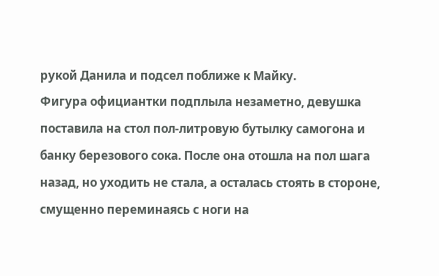рукой Данила и подсел поближе к Майку.
Фигура официантки подплыла незаметно, девушка поставила на стол пол-литровую бутылку самогона и банку березового сока. После она отошла на пол шага назад, но уходить не стала, а осталась стоять в стороне, смущенно переминаясь с ноги на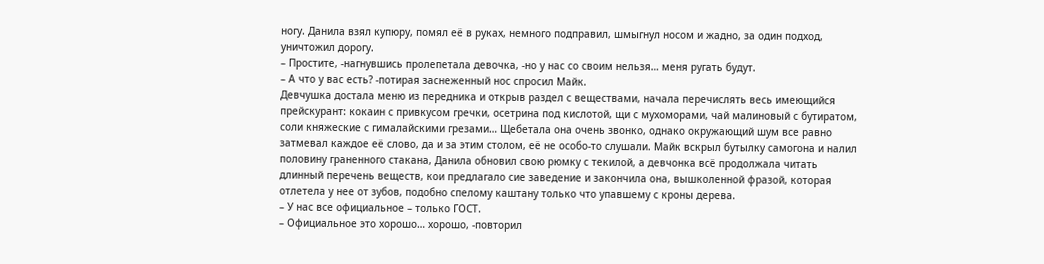ногу. Данила взял купюру, помял её в руках, немного подправил, шмыгнул носом и жадно, за один подход, уничтожил дорогу.
– Простите, -нагнувшись пролепетала девочка, -но у нас со своим нельзя… меня ругать будут.
– А что у вас есть? -потирая заснеженный нос спросил Майк.
Девчушка достала меню из передника и открыв раздел с веществами, начала перечислять весь имеющийся прейскурант: кокаин с привкусом гречки, осетрина под кислотой, щи с мухоморами, чай малиновый с бутиратом, соли княжеские с гималайскими грезами… Щебетала она очень звонко, однако окружающий шум все равно затмевал каждое её слово, да и за этим столом, её не особо-то слушали. Майк вскрыл бутылку самогона и налил половину граненного стакана, Данила обновил свою рюмку с текилой, а девчонка всё продолжала читать длинный перечень веществ, кои предлагало сие заведение и закончила она, вышколенной фразой, которая отлетела у нее от зубов, подобно спелому каштану только что упавшему с кроны дерева.
– У нас все официальное – только ГОСТ.
– Официальное это хорошо… хорошо, -повторил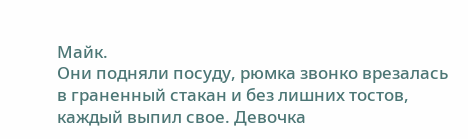Майк.
Они подняли посуду, рюмка звонко врезалась в граненный стакан и без лишних тостов, каждый выпил свое. Девочка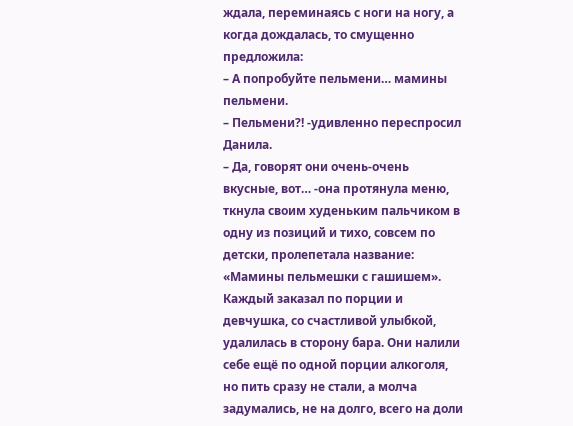ждала, переминаясь с ноги на ногу, а когда дождалась, то смущенно предложила:
– А попробуйте пельмени… мамины пельмени.
– Пельмени?! -удивленно переспросил Данила.
– Да, говорят они очень-очень вкусные, вот… -она протянула меню, ткнула своим худеньким пальчиком в одну из позиций и тихо, совсем по детски, пролепетала название: «Мамины пельмешки с гашишем».
Каждый заказал по порции и девчушка, со счастливой улыбкой, удалилась в сторону бара. Они налили себе ещё по одной порции алкоголя, но пить сразу не стали, а молча задумались, не на долго, всего на доли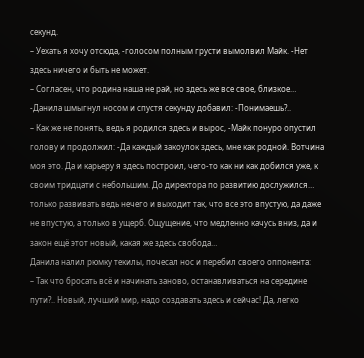секунд.
– Уехать я хочу отсюда, -голосом полным грусти вымолвил Майк. -Нет здесь ничего и быть не может.
– Согласен, что родина наша не рай, но здесь же все свое, близкое… -Данила шмыгнул носом и спустя секунду добавил: -Понимаешь?..
– Как же не понять, ведь я родился здесь и вырос, -Майк понуро опустил голову и продолжил: -Да каждый закоулок здесь, мне как родной. Вотчина моя это. Да и карьеру я здесь построил, чего-то как ни как добился уже, к своим тридцати с небольшим. До директора по развитию дослужился… только развивать ведь нечего и выходит так, что все это впустую, да даже не впустую, а только в ущерб. Ощущение, что медленно качусь вниз, да и закон ещё этот новый, какая же здесь свобода…
Данила налил рюмку текилы, почесал нос и перебил своего оппонента:
– Так что бросать всё и начинать заново, останавливаться на середине пути?.. Новый, лучший мир, надо создавать здесь и сейчас! Да, легко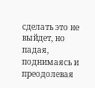сделать это не выйдет, но падая, поднимаясь и преодолевая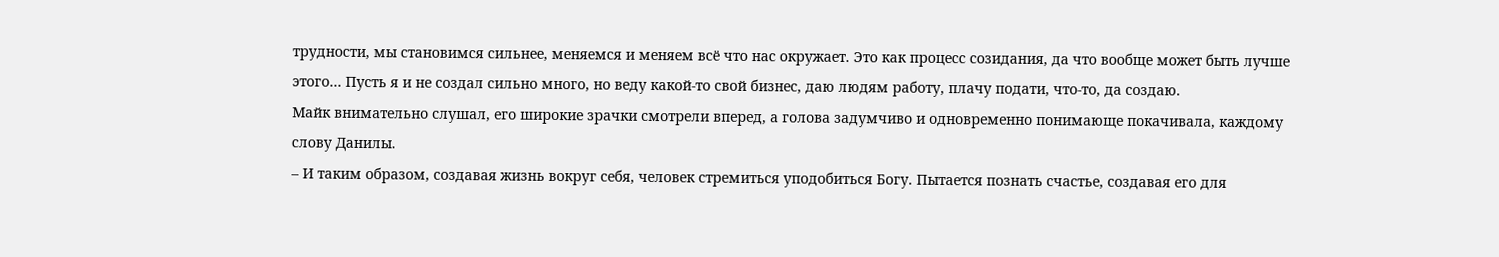трудности, мы становимся сильнее, меняемся и меняем всё что нас окружает. Это как процесс созидания, да что вообще может быть лучше этого… Пусть я и не создал сильно много, но веду какой-то свой бизнес, даю людям работу, плачу подати, что-то, да создаю.
Майк внимательно слушал, его широкие зрачки смотрели вперед, а голова задумчиво и одновременно понимающе покачивала, каждому слову Данилы.
– И таким образом, создавая жизнь вокруг себя, человек стремиться уподобиться Богу. Пытается познать счастье, создавая его для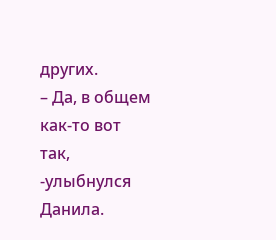других.
– Да, в общем как-то вот так, -улыбнулся Данила.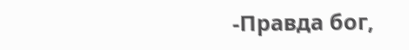-Правда бог,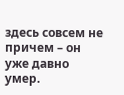здесь совсем не причем – он уже давно умер.